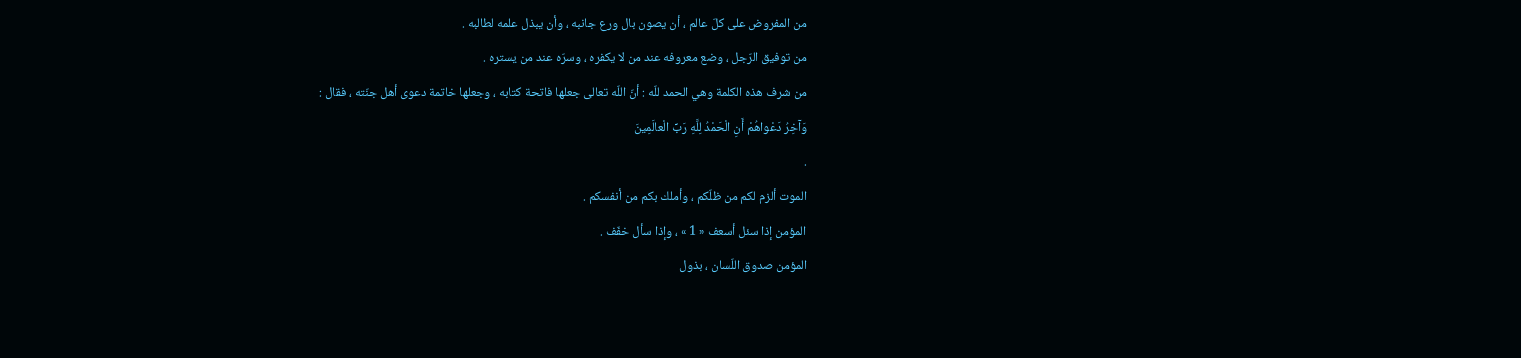من المفروض على كلّ عالم ، أن يصون بال ورع جانبه ، وأن يبذل علمه لطالبه .
من توفيق الرّجل ، وضع معروفه عند من لا يكفره ، وسرّه عند من يستره .
من شرف هذه الكلمة وهي الحمد للّه : أنّ اللّه تعالى جعلها فاتحة كتابه ، وجعلها خاتمة دعوى أهل جنّته ، فقال :
وَآخِرُ دَعْواهُمْ أَنِ الْحَمْدُ لِلَّهِ رَبِّ الْعالَمِينَ
.
الموت ألزم لكم من ظلّكم ، وأملك بكم من أنفسكم .
المؤمن إذا سئل أسعف « 1 » ، وإذا سأل خفّف .
المؤمن صدوق اللّسان ، بذول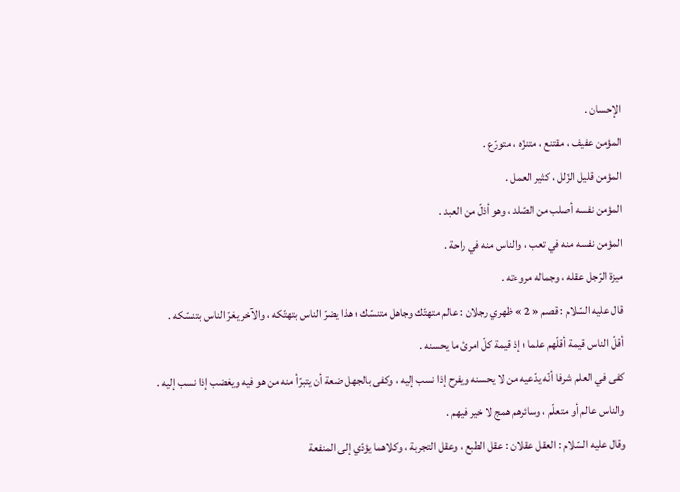الإحسان .
المؤمن عفيف ، مقتنع ، متنزّه ، متورّع .
المؤمن قليل الزّلل ، كثير العمل .
المؤمن نفسه أصلب من الصّلد ، وهو أذلّ من العبد .
المؤمن نفسه منه في تعب ، والناس منه في راحة .
ميزة الرّجل عقله ، وجماله مروءته .
قال عليه السّلام : قصم « 2 » ظهري رجلان : عالم متهتّك وجاهل متنسّك ؛ هذا يضرّ الناس بتهتّكه ، والآخر يغرّ الناس بتنسّكه .
أقلّ الناس قيمة أقلّهم علما ؛ إذ قيمة كلّ امرئ ما يحسنه .
كفى في العلم شرفا أنّه يدّعيه من لا يحسنه ويفرح إذا نسب إليه ، وكفى بالجهل ضعة أن يتبرّأ منه من هو فيه ويغضب إذا نسب إليه . والناس عالم أو متعلّم ، وسائرهم همج لا خير فيهم .
وقال عليه السّلام : العقل عقلان : عقل الطبع ، وعقل التجربة ، وكلاهما يؤدّي إلى المنفعة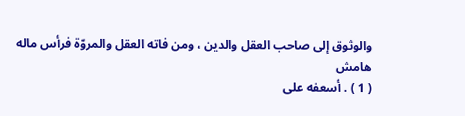والوثوق إلى صاحب العقل والدين ، ومن فاته العقل والمروّة فرأس ماله
هامش
( 1 ) . أسعفه على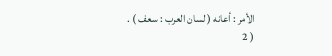الأمر : أعانه ( لسان العرب : سعف ) .
( 2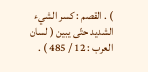) . القصم : كسر الشيء الشديد حتّى يبين ( لسان العرب : 12 / 485 ) .